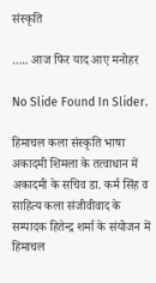संस्कृति

….. आज फिर याद आए मनोहर

No Slide Found In Slider.

हिमाचल कला संस्कृति भाषा अकादमी शिमला के तत्वाधान में अकादमी के सचिव डा. कर्म सिंह व साहित्य कला संजीवीवाद के सम्पादक हितेन्द्र शर्मा के संयोजन में हिमाचल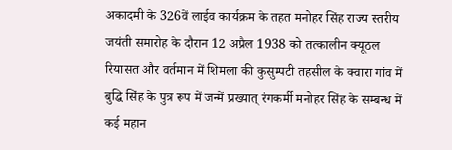अकादमी के 326वें लाईव कार्यक्रम के तहत मनोहर सिंह राज्य स्तरीय जयंती समारोह के दौरान 12 अप्रैल 1938 को तत्कालीन क्यूठल रियासत और वर्तमान में शिमला की कुसुम्पटी तहसील के क्वारा गांव में बुद्धि सिंह के पुत्र रूप में जन्में प्रख्यात् रंगकर्मी मनोहर सिंह के सम्बन्ध में कई महान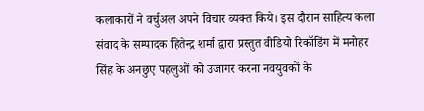कलाकारों ने वर्चुअल अपने विचार व्यक्त किये। इस दौरान साहित्य कला संवाद के सम्पादक हितेन्द्र शर्मा द्वारा प्रस्तुत वीडियो रिकॉडिंग में मनोहर सिंह के अनछुए पहलुओं को उजागर करना नवयुवकों के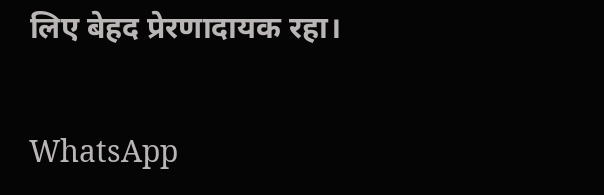लिए बेहद प्रेरणादायक रहा।

WhatsApp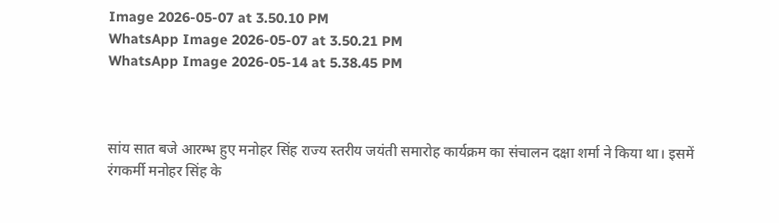Image 2026-05-07 at 3.50.10 PM
WhatsApp Image 2026-05-07 at 3.50.21 PM
WhatsApp Image 2026-05-14 at 5.38.45 PM



सांय सात बजे आरम्भ हुए मनोहर सिंह राज्य स्तरीय जयंती समारोह कार्यक्रम का संचालन दक्षा शर्मा ने किया था। इसमें रंगकर्मी मनोहर सिंह के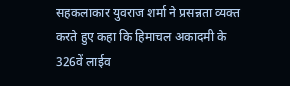सहकलाकार युवराज शर्मा ने प्रसन्नता व्यक्त करते हुए कहा कि हिमाचल अकादमी के 326वें लाईव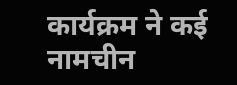कार्यक्रम ने कई नामचीन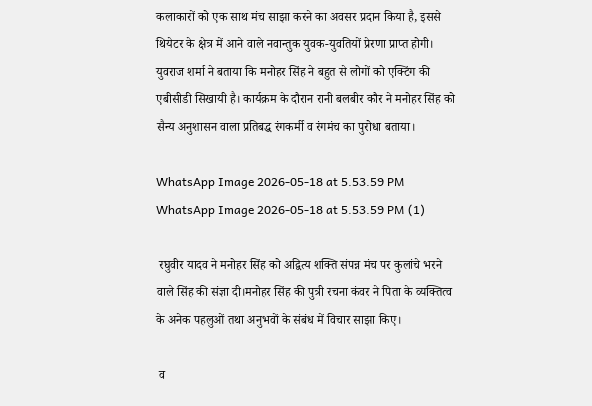कलाकारों को एक साथ मंच साझा करने का अवसर प्रदान किया है, इससे थियेटर के क्षेत्र में आने वाले नवान्तुक युवक-युवतियों प्रेरणा प्राप्त होगी। युवराज शर्मा ने बताया कि मनोहर सिंह ने बहुत से लोगों को एक्टिंग की एबीसीडी सिखायी है। कार्यक्रम के दौरान रानी बलबीर कौर ने मनोहर सिंह को सैन्य अनुशासन वाला प्रतिबद्ध रंगकर्मी व रंगमंच का पुरोधा बताया।

WhatsApp Image 2026-05-18 at 5.53.59 PM
WhatsApp Image 2026-05-18 at 5.53.59 PM (1)

 रघुवीर यादव ने मनोहर सिंह को अद्वित्य शक्ति संपन्न मंच पर कुलांचे भरने वाले सिंह की संज्ञा दी।मनोहर सिंह की पुत्री रचना कंवर ने पिता के व्यक्तित्व के अनेक पहलुओं तथा अनुभवों के संबंध में विचार साझा किए।

 व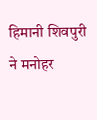हिमानी शिवपुरी ने मनोहर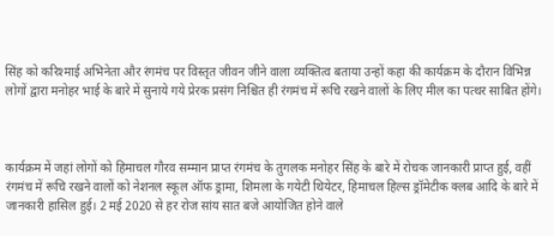सिंह को करिश्माई अभिनेता और रंगमंच पर विस्तृत जीवन जीने वाला व्यक्तित्व बताया उन्हों कहा की कार्यक्रम के दौरान विभिन्न लोगों द्वारा मनोहर भाई के बारे में सुनाये गये प्रेरक प्रसंग निश्चित ही रंगमंच में रूचि रखने वालों के लिए मील का पत्थर साबित होंगे।



कार्यक्रम में जहां लोगों को हिमाचल गौरव सम्मान प्राप्त रंगमंच के तुगलक मनोहर सिंह के बारे में रोचक जानकारी प्राप्त हुई, वहीं रंगमंच में रूचि रखने वालों को नेशनल स्कूल ऑफ ड्रामा, शिमला के गयेटी थियेटर, हिमाचल हिल्स ड्रॉमेटीक क्लब आदि के बारे में जानकारी हासिल हुई। 2 मई 2020 से हर रोज सांय सात बजे आयोजित होने वाले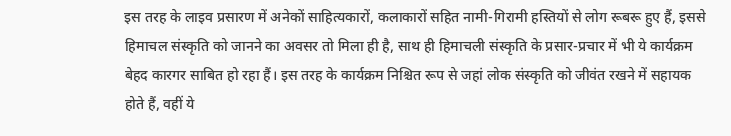इस तरह के लाइव प्रसारण में अनेकों साहित्यकारों, कलाकारों सहित नामी-गिरामी हस्तियों से लोग रूबरू हुए हैं, इससे हिमाचल संस्कृति को जानने का अवसर तो मिला ही है, साथ ही हिमाचली संस्कृति के प्रसार-प्रचार में भी ये कार्यक्रम बेहद कारगर साबित हो रहा हैं। इस तरह के कार्यक्रम निश्चित रूप से जहां लोक संस्कृति को जीवंत रखने में सहायक होते हैं, वहीं ये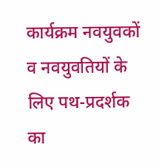कार्यक्रम नवयुवकों व नवयुवतियों के लिए पथ-प्रदर्शक का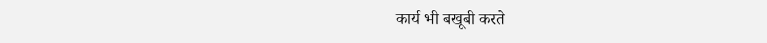कार्य भी बखूबी करते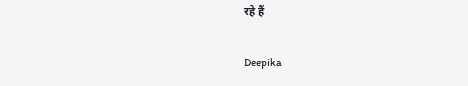रहे हैं

Deepika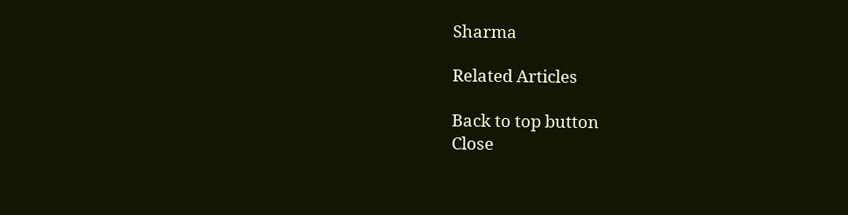Sharma

Related Articles

Back to top button
Close